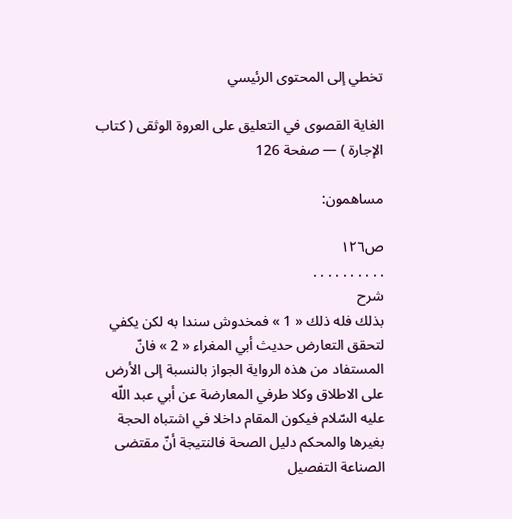تخطي إلى المحتوى الرئيسي

الغاية القصوى في التعليق على العروة الوثقى ( كتاب الإجارة ) — صفحة 126

مساهمون:

ص١٢٦
. . . . . . . . . .
شرح
بذلك فله ذلك « 1 » فمخدوش سندا به لكن يكفي لتحقق التعارض حديث أبي المغراء « 2 » فانّ المستفاد من هذه الرواية الجواز بالنسبة إلى الأرض على الاطلاق وكلا طرفي المعارضة عن أبي عبد اللّه عليه السّلام فيكون المقام داخلا في اشتباه الحجة بغيرها والمحكم دليل الصحة فالنتيجة أنّ مقتضى الصناعة التفصيل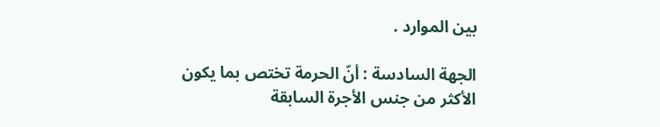بين الموارد .

الجهة السادسة : أنّ الحرمة تختص بما يكون الأكثر من جنس الأجرة السابقة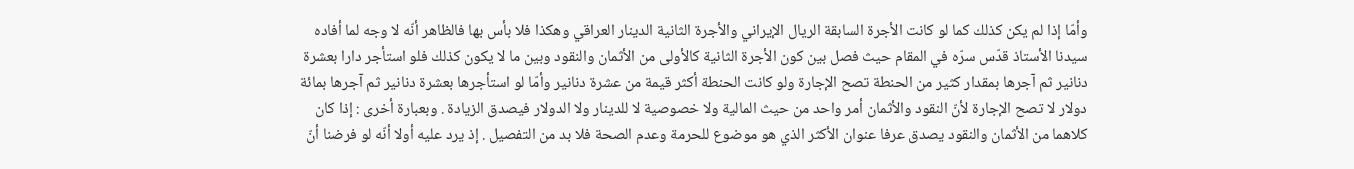وأمّا إذا لم يكن كذلك كما لو كانت الأجرة السابقة الريال الإيراني والأجرة الثانية الدينار العراقي وهكذا فلا بأس بها فالظاهر أنّه لا وجه لما أفاده سيدنا الأستاذ قدّس سرّه في المقام حيث فصل بين كون الأجرة الثانية كالأولى من الأثمان والنقود وبين ما لا يكون كذلك فلو استأجر دارا بعشرة دنانير ثم آجرها بمقدار كثير من الحنطة تصح الإجارة ولو كانت الحنطة أكثر قيمة من عشرة دنانير وأمّا لو استأجرها بعشرة دنانير ثم آجرها بمائة دولار لا تصح الإجارة لأنّ النقود والأثمان أمر واحد من حيث المالية ولا خصوصية لا للدينار ولا الدولار فيصدق الزيادة . وبعبارة أخرى : إذا كان كلاهما من الأثمان والنقود يصدق عرفا عنوان الأكثر الذي هو موضوع للحرمة وعدم الصحة فلا بد من التفصيل . إذ يرد عليه أولا أنّه لو فرضنا أنّ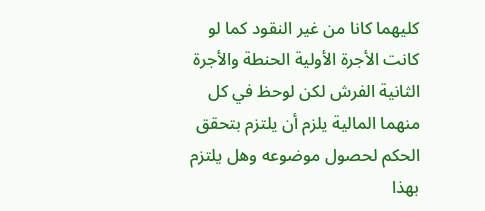كليهما كانا من غير النقود كما لو كانت الأجرة الأولية الحنطة والأجرة الثانية الفرش لكن لوحظ في كل منهما المالية يلزم أن يلتزم بتحقق الحكم لحصول موضوعه وهل يلتزم بهذا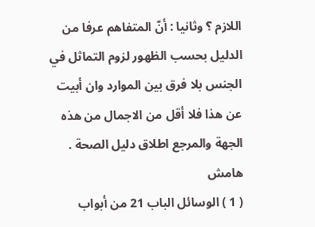اللازم ؟ وثانيا : أنّ المتفاهم عرفا من الدليل بحسب الظهور لزوم التماثل في الجنس بلا فرق بين الموارد وان أبيت عن هذا فلا أقل من الاجمال من هذه الجهة والمرجع اطلاق دليل الصحة .
هامش
( 1 ) الوسائل الباب 21 من أبواب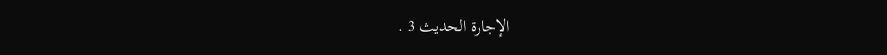الإجارة الحديث 3 .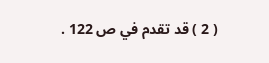( 2 ) قد تقدم في ص 122 .